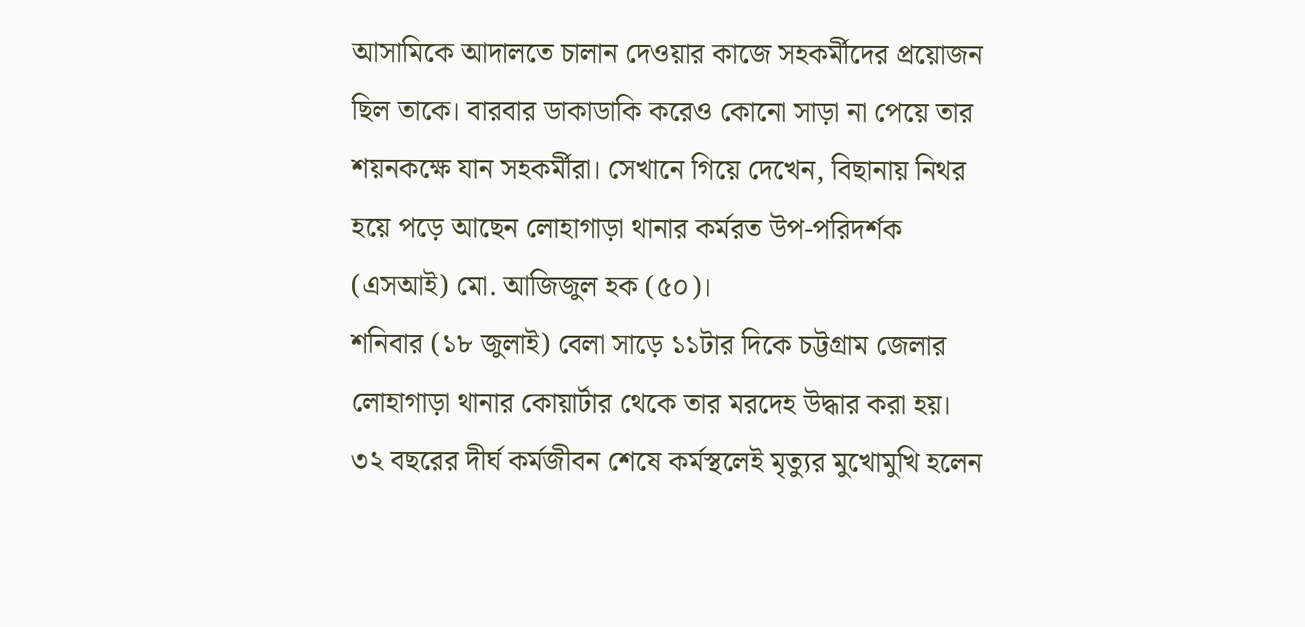আসামিকে আদালতে চালান দেওয়ার কাজে সহকর্মীদের প্রয়োজন ছিল তাকে। বারবার ডাকাডাকি করেও কোনো সাড়া না পেয়ে তার শয়নকক্ষে যান সহকর্মীরা। সেখানে গিয়ে দেখেন, বিছানায় নিথর হয়ে পড়ে আছেন লোহাগাড়া থানার কর্মরত উপ-পরিদর্শক (এসআই) মো. আজিজুল হক (৫০)।
শনিবার (১৮ জুলাই) বেলা সাড়ে ১১টার দিকে চট্টগ্রাম জেলার লোহাগাড়া থানার কোয়ার্টার থেকে তার মরদেহ উদ্ধার করা হয়। ৩২ বছরের দীর্ঘ কর্মজীবন শেষে কর্মস্থলেই মৃত্যুর মুখোমুখি হলেন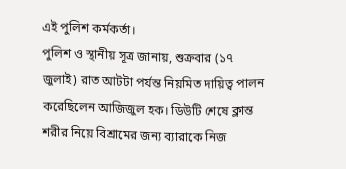এই পুলিশ কর্মকর্তা।
পুলিশ ও স্থানীয় সূত্র জানায়, শুক্রবার (১৭ জুলাই) রাত আটটা পর্যন্ত নিয়মিত দায়িত্ব পালন করেছিলেন আজিজুল হক। ডিউটি শেষে ক্লান্ত শরীর নিয়ে বিশ্রামের জন্য ব্যারাকে নিজ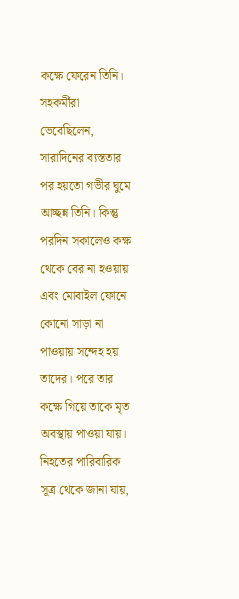কক্ষে ফেরেন তিনি। সহকর্মীরা ভেবেছিলেন, সারাদিনের ব্যস্ততার পর হয়তো গভীর ঘুমে আচ্ছন্ন তিনি। কিন্তু পরদিন সকালেও কক্ষ থেকে বের না হওয়ায় এবং মোবাইল ফোনে কোনো সাড়া না পাওয়ায় সন্দেহ হয় তাদের। পরে তার কক্ষে গিয়ে তাকে মৃত অবস্থায় পাওয়া যায়।
নিহতের পারিবারিক সূত্র থেকে জানা যায়,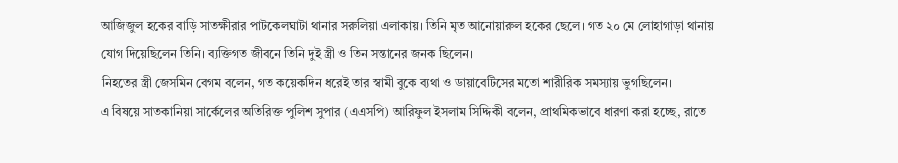আজিজুল হকের বাড়ি সাতক্ষীরার পাটকেলঘাটা থানার সরুলিয়া এলাকায়। তিনি মৃত আনোয়ারুল হকের ছেলে। গত ২০ মে লোহাগাড়া থানায় যোগ দিয়েছিলেন তিনি। ব্যক্তিগত জীবনে তিনি দুই স্ত্রী ও তিন সন্তানের জনক ছিলেন।
নিহতের স্ত্রী জেসমিন বেগম বলেন, গত কয়েকদিন ধরেই তার স্বামী বুকে ব্যথা ও ডায়াবেটিসের মতো শারীরিক সমস্যায় ভুগছিলেন।
এ বিষয়ে সাতকানিয়া সার্কেলের অতিরিক্ত পুলিশ সুপার (এএসপি) আরিফুল ইসলাম সিদ্দিকী বলেন, প্রাথমিকভাবে ধারণা করা হচ্ছে, রাতে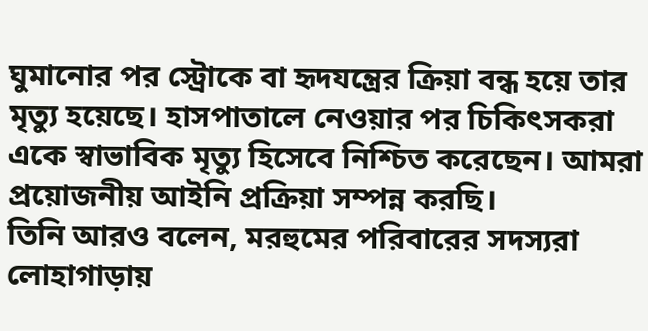ঘুমানোর পর স্ট্রোকে বা হৃদযন্ত্রের ক্রিয়া বন্ধ হয়ে তার মৃত্যু হয়েছে। হাসপাতালে নেওয়ার পর চিকিৎসকরা একে স্বাভাবিক মৃত্যু হিসেবে নিশ্চিত করেছেন। আমরা প্রয়োজনীয় আইনি প্রক্রিয়া সম্পন্ন করছি।
তিনি আরও বলেন, মরহুমের পরিবারের সদস্যরা লোহাগাড়ায়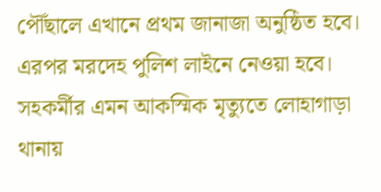পৌঁছালে এখানে প্রথম জানাজা অনুষ্ঠিত হবে। এরপর মরদেহ পুলিশ লাইনে নেওয়া হবে। সহকর্মীর এমন আকস্মিক মৃত্যুতে লোহাগাড়া থানায়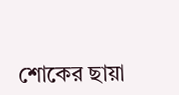শোকের ছায়া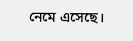নেমে এসেছে।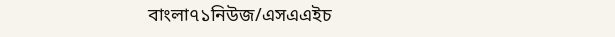বাংলা৭১নিউজ/এসএএইচ